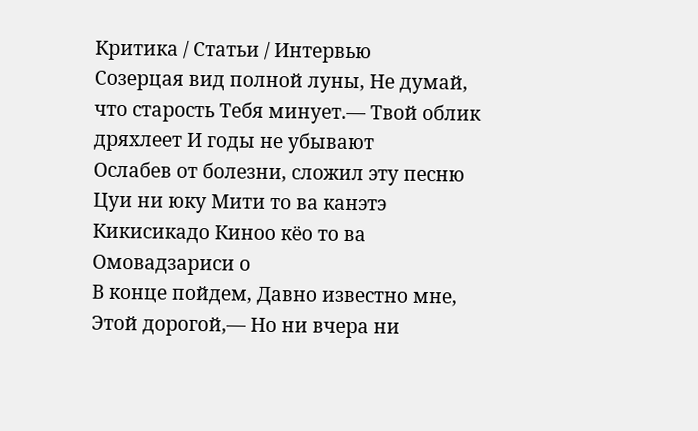Критика / Статьи / Интервью
Созерцая вид полной луны, Не думай, что старость Тебя минует.— Твой облик дряхлеет И годы не убывают
Ослабев от болезни, сложил эту песню
Цуи ни юку Мити то ва канэтэ Кикисикадо Киноо кёо то ва Омовадзариси о
В конце пойдем, Давно известно мне, Этой дорогой,— Но ни вчера ни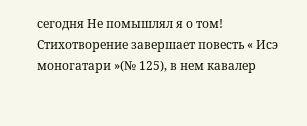сегодня Не помышлял я о том!
Стихотворение завершает повесть « Исэ моногатари »(№ 125), в нем кавалер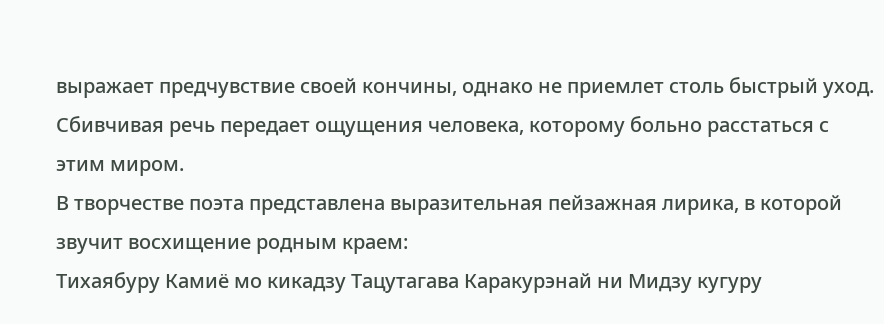выражает предчувствие своей кончины, однако не приемлет столь быстрый уход. Сбивчивая речь передает ощущения человека, которому больно расстаться с этим миром.
В творчестве поэта представлена выразительная пейзажная лирика, в которой звучит восхищение родным краем:
Тихаябуру Камиё мо кикадзу Тацутагава Каракурэнай ни Мидзу кугуру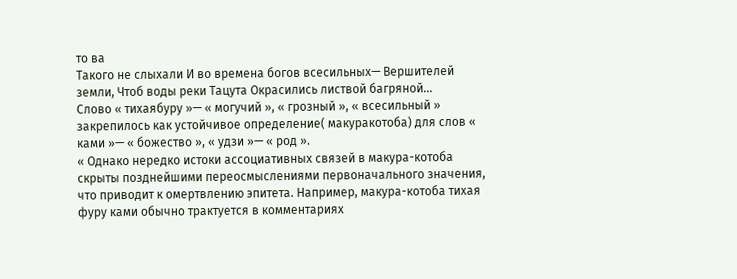то ва
Такого не слыхали И во времена богов всесильных— Вершителей земли, Чтоб воды реки Тацута Окрасились листвой багряной...
Слово « тихаябуру »— « могучий », « грозный », « всесильный » закрепилось как устойчивое определение( макуракотоба) для слов « ками »— « божество », « удзи »— « род ».
« Однако нередко истоки ассоциативных связей в макура-котоба скрыты позднейшими переосмыслениями первоначального значения, что приводит к омертвлению эпитета. Например, макура-котоба тихая фуру ками обычно трактуется в комментариях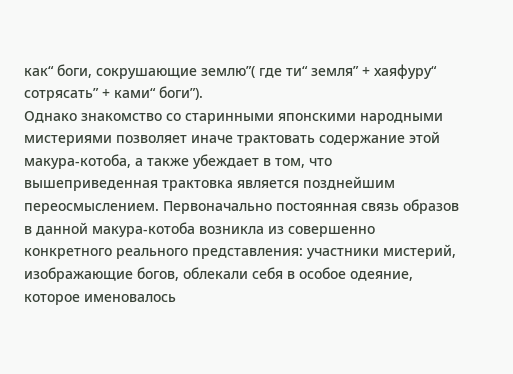как“ боги, сокрушающие землю”( где ти“ земля” + хаяфуру“ сотрясать” + ками“ боги”).
Однако знакомство со старинными японскими народными мистериями позволяет иначе трактовать содержание этой макура-котоба, а также убеждает в том, что вышеприведенная трактовка является позднейшим переосмыслением. Первоначально постоянная связь образов в данной макура-котоба возникла из совершенно конкретного реального представления: участники мистерий, изображающие богов, облекали себя в особое одеяние, которое именовалось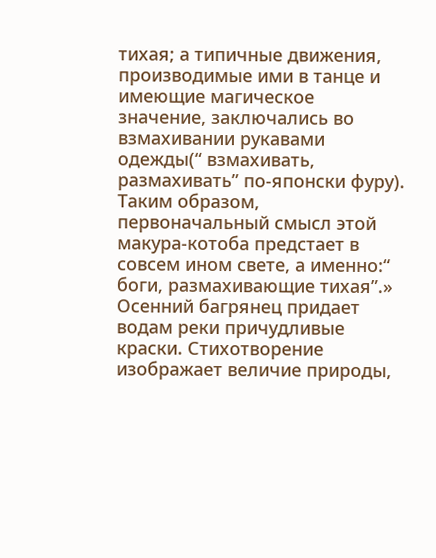тихая; а типичные движения, производимые ими в танце и имеющие магическое значение, заключались во взмахивании рукавами одежды(“ взмахивать, размахивать” по-японски фуру).
Таким образом, первоначальный смысл этой макура-котоба предстает в совсем ином свете, а именно:“ боги, размахивающие тихая”.»
Осенний багрянец придает водам реки причудливые краски. Стихотворение изображает величие природы,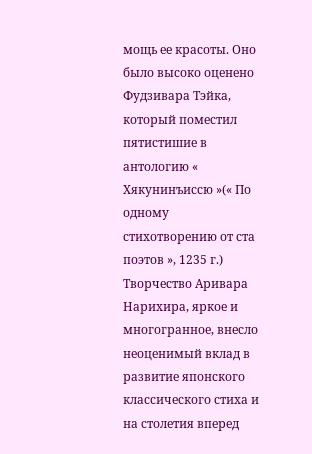мощь ее красоты. Оно было высоко оценено Фудзивара Тэйка, который поместил пятистишие в антологию « Хякунинъиссю »(« По одному стихотворению от ста поэтов », 1235 г.)
Творчество Аривара Нарихира, яркое и многогранное, внесло неоценимый вклад в развитие японского классического стиха и на столетия вперед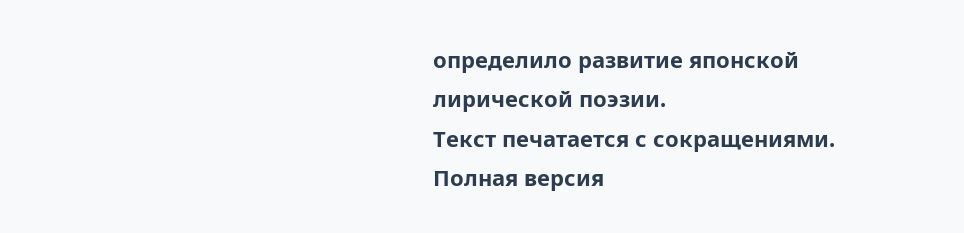определило развитие японской лирической поэзии.
Текст печатается с сокращениями. Полная версия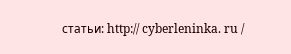статьи: http:// cyberleninka. ru /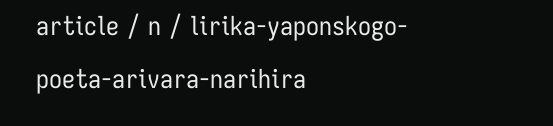article / n / lirika-yaponskogo-poeta-arivara-narihira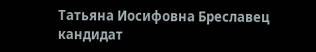Татьяна Иосифовна Бреславец кандидат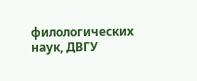филологических наук, ДВГУ